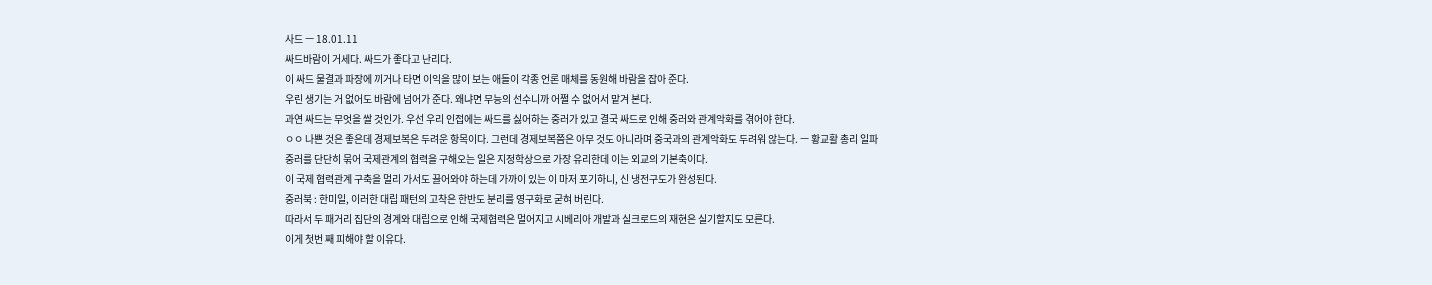사드 ㅡ 18.01.11
싸드바람이 거세다. 싸드가 좋다고 난리다.
이 싸드 물결과 파장에 끼거나 타면 이익을 많이 보는 애들이 각종 언론 매체를 동원해 바람을 잡아 준다.
우린 생기는 거 없어도 바람에 넘어가 준다. 왜냐면 무능의 선수니까 어쩔 수 없어서 맡겨 본다.
과연 싸드는 무엇을 쌀 것인가. 우선 우리 인접에는 싸드를 싫어하는 중러가 있고 결국 싸드로 인해 중러와 관계악화를 겪어야 한다.
ㅇㅇ 나쁜 것은 좋은데 경제보복은 두려운 항목이다. 그런데 경제보복쯤은 아무 것도 아니라며 중국과의 관계악화도 두려워 않는다. ㅡ 황교활 총리 일파
중러를 단단히 묶어 국제관계의 협력을 구해오는 일은 지정학상으로 가장 유리한데 이는 외교의 기본축이다.
이 국제 협력관계 구축을 멀리 가서도 끌어와야 하는데 가까이 있는 이 마저 포기하니, 신 냉전구도가 완성된다.
중러북 : 한미일, 이러한 대립 패턴의 고착은 한반도 분리를 영구화로 굳혀 버린다.
따라서 두 패거리 집단의 경계와 대립으로 인해 국제협력은 멀어지고 시베리아 개발과 실크로드의 재현은 실기할지도 모른다.
이게 첫번 째 피해야 할 이유다.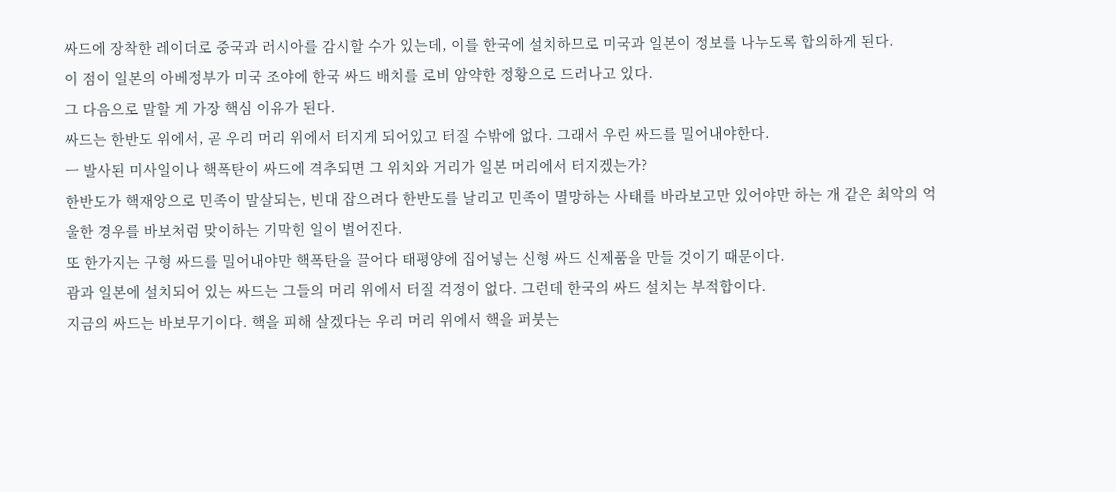싸드에 장착한 레이더로 중국과 러시아를 감시할 수가 있는데, 이를 한국에 설치하므로 미국과 일본이 정보를 나누도록 합의하게 된다.
이 점이 일본의 아베정부가 미국 조야에 한국 싸드 배치를 로비 암약한 정황으로 드러나고 있다.
그 다음으로 말할 게 가장 핵심 이유가 된다.
싸드는 한반도 위에서, 곧 우리 머리 위에서 터지게 되어있고 터질 수밖에 없다. 그래서 우린 싸드를 밀어내야한다.
ㅡ 발사된 미사일이나 핵폭탄이 싸드에 격추되면 그 위치와 거리가 일본 머리에서 터지겠는가?
한반도가 핵재앙으로 민족이 말살되는, 빈대 잡으려다 한반도를 날리고 민족이 멸망하는 사태를 바라보고만 있어야만 하는 개 같은 최악의 억울한 경우를 바보처럼 맞이하는 기막힌 일이 벌어진다.
또 한가지는 구형 싸드를 밀어내야만 핵폭탄을 끌어다 태평양에 집어넣는 신형 싸드 신제품을 만들 것이기 때문이다.
괌과 일본에 설치되어 있는 싸드는 그들의 머리 위에서 터질 걱정이 없다. 그런데 한국의 싸드 설치는 부적합이다.
지금의 싸드는 바보무기이다. 핵을 피해 살겠다는 우리 머리 위에서 핵을 퍼붓는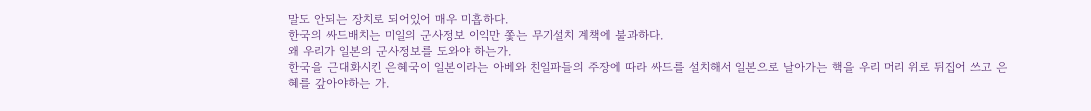말도 안되는 장치로 되어있어 매우 미흡하다.
한국의 싸드배치는 미일의 군사정보 이익만 쫓는 무기설치 계책에 불과하다.
왜 우리가 일본의 군사정보를 도와야 하는가.
한국을 근대화시킨 은혜국이 일본이라는 아베와 친일파들의 주장에 따라 싸드를 설치해서 일본으로 날아가는 핵을 우리 머리 위로 뒤집어 쓰고 은혜를 갚아야하는 가.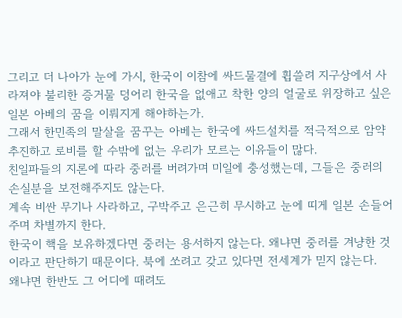그리고 더 나아가 눈에 가시, 한국이 이참에 싸드물결에 휩쓸려 지구상에서 사라져야 불리한 증거물 덩어리 한국을 없애고 착한 양의 얼굴로 위장하고 싶은 일본 아베의 꿈을 이뤄지게 해야하는가.
그래서 한민족의 말살을 꿈꾸는 아베는 한국에 싸드설치를 적극적으로 암약 추진하고 로비를 할 수밖에 없는 우리가 모르는 이유들이 많다.
친일파들의 지론에 따라 중러를 버려가며 미일에 충성했는데, 그들은 중러의 손실분을 보전해주지도 않는다.
계속 비싼 무기나 사라하고, 구박주고 은근히 무시하고 눈에 띠게 일본 손들어 주며 차별까지 한다.
한국이 핵을 보유하겠다면 중러는 용서하지 않는다. 왜냐면 중러를 겨냥한 것이라고 판단하기 때문이다. 북에 쏘려고 갖고 있다면 전세계가 믿지 않는다.
왜냐면 한반도 그 어디에 때려도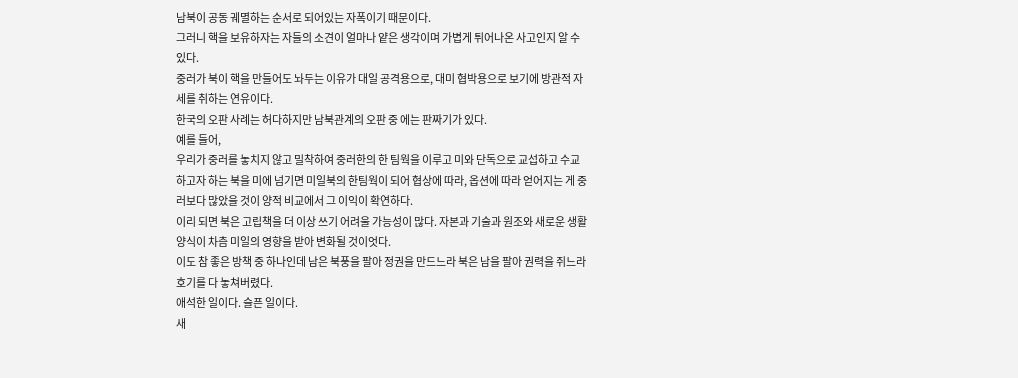남북이 공동 궤멸하는 순서로 되어있는 자폭이기 때문이다.
그러니 핵을 보유하자는 자들의 소견이 얼마나 얕은 생각이며 가볍게 튀어나온 사고인지 알 수 있다.
중러가 북이 핵을 만들어도 놔두는 이유가 대일 공격용으로, 대미 협박용으로 보기에 방관적 자세를 취하는 연유이다.
한국의 오판 사례는 허다하지만 남북관계의 오판 중 에는 판짜기가 있다.
예를 들어,
우리가 중러를 놓치지 않고 밀착하여 중러한의 한 팀웍을 이루고 미와 단독으로 교섭하고 수교하고자 하는 북을 미에 넘기면 미일북의 한팀웍이 되어 협상에 따라, 옵션에 따라 얻어지는 게 중러보다 많았을 것이 양적 비교에서 그 이익이 확연하다.
이리 되면 북은 고립책을 더 이상 쓰기 어려울 가능성이 많다. 자본과 기술과 원조와 새로운 생활양식이 차츰 미일의 영향을 받아 변화될 것이엇다.
이도 참 좋은 방책 중 하나인데 남은 북풍을 팔아 정권을 만드느라 북은 남을 팔아 권력을 쥐느라 호기를 다 놓쳐버렸다.
애석한 일이다. 슬픈 일이다.
새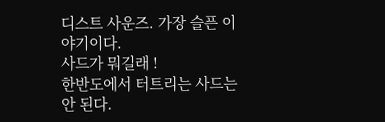디스트 사운즈. 가장 슬픈 이야기이다.
사드가 뭐길래 !
한반도에서 터트리는 사드는 안 된다.